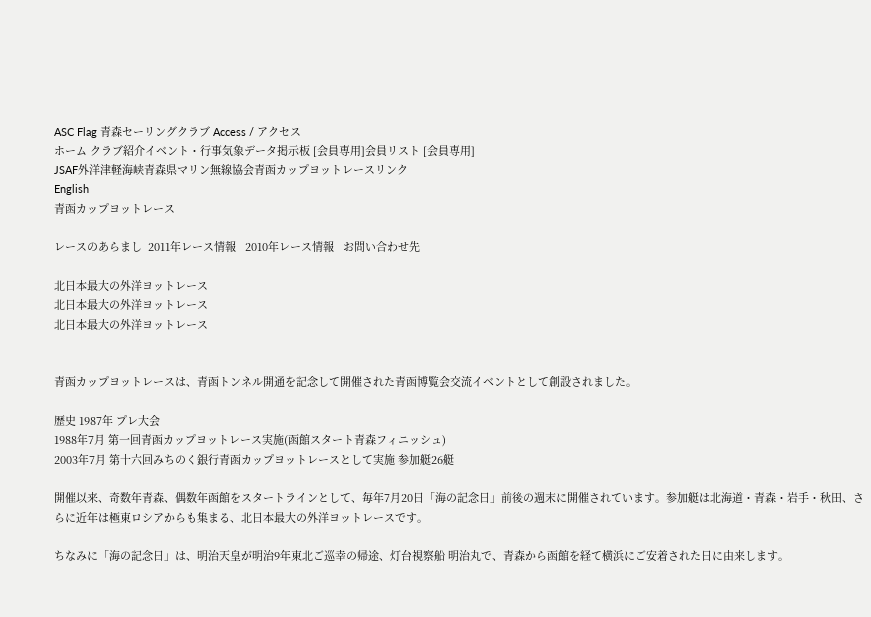ASC Flag 青森セーリングクラブ Access / アクセス
ホーム クラブ紹介イベント・行事気象データ掲示板 [会員専用]会員リスト [会員専用]
JSAF外洋津軽海峡青森県マリン無線協会青函カップヨットレースリンク
English
青函カップヨットレース

レースのあらまし  2011年レース情報   2010年レース情報   お問い合わせ先

北日本最大の外洋ヨットレース
北日本最大の外洋ヨットレース
北日本最大の外洋ヨットレース


青函カップヨットレースは、青函トンネル開通を記念して開催された青函博覧会交流イベントとして創設されました。

歴史 1987年 プレ大会
1988年7月 第一回青函カップヨットレース実施(函館スタート青森フィニッシュ)
2003年7月 第十六回みちのく銀行青函カップヨットレースとして実施 参加艇26艇

開催以来、奇数年青森、偶数年函館をスタートラインとして、毎年7月20日「海の記念日」前後の週末に開催されています。参加艇は北海道・青森・岩手・秋田、さらに近年は極東ロシアからも集まる、北日本最大の外洋ヨットレースです。

ちなみに「海の記念日」は、明治天皇が明治9年東北ご巡幸の帰途、灯台視察船 明治丸で、青森から函館を経て横浜にご安着された日に由来します。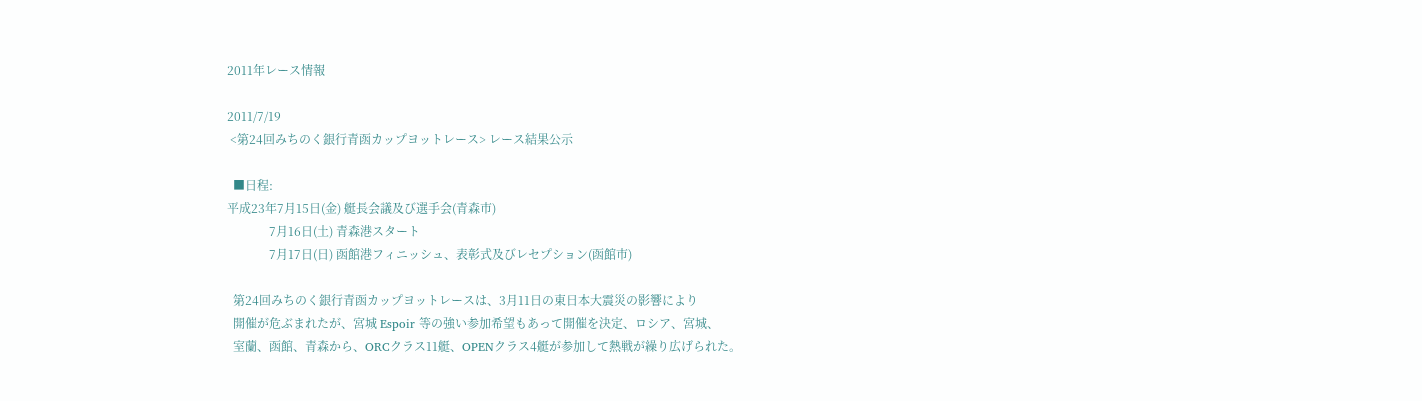2011年レース情報

2011/7/19
 <第24回みちのく銀行青函カップヨットレース> レース結果公示

  ■日程:
平成23年7月15日(金) 艇長会議及び選手会(青森市)
              7月16日(土) 青森港スタート
              7月17日(日) 函館港フィニッシュ、表彰式及びレセプション(函館市)

  第24回みちのく銀行青函カップヨットレースは、3月11日の東日本大震災の影響により
  開催が危ぶまれたが、宮城 Espoir 等の強い参加希望もあって開催を決定、ロシア、宮城、
  室蘭、函館、青森から、ORCクラス11艇、OPENクラス4艇が参加して熱戦が繰り広げられた。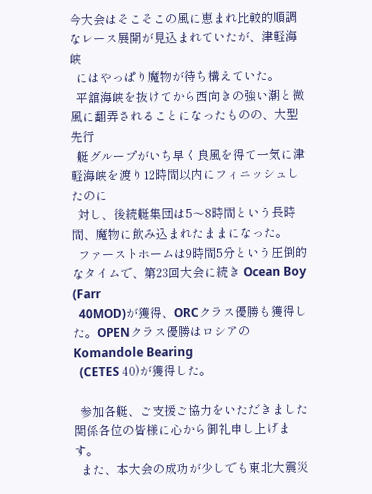今大会はそこそこの風に恵まれ比較的順調なレース展開が見込まれていたが、津軽海峡
  にはやっぱり魔物が待ち構えていた。
  平舘海峡を抜けてから西向きの強い潮と微風に翻弄されることになったものの、大型先行
  艇グループがいち早く良風を得て一気に津軽海峡を渡り12時間以内にフィニッシュしたのに
  対し、後続艇集団は5〜8時間という長時間、魔物に飲み込まれたままになった。
  ファーストホームは9時間5分という圧倒的なタイムで、第23回大会に続き Ocean Boy (Farr
  40MOD)が獲得、ORCクラス優勝も獲得した。OPENクラス優勝はロシアの Komandole Bearing
  (CETES 40)が獲得した。

  参加各艇、ご支援ご協力をいただきました関係各位の皆様に心から御礼申し上げます。
  また、本大会の成功が少しでも東北大震災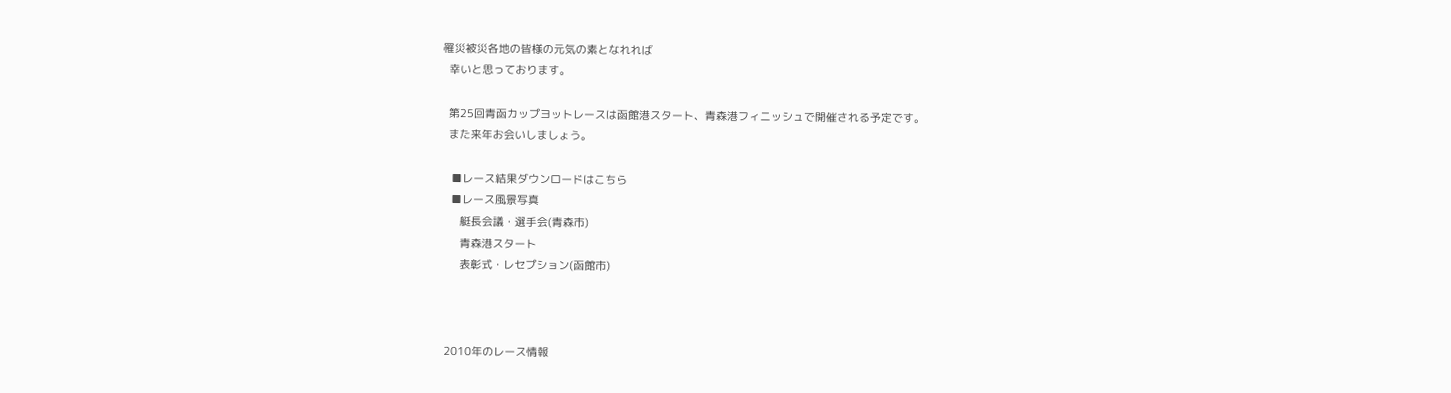罹災被災各地の皆様の元気の素となれれば
  幸いと思っております。

  第25回青函カップヨットレースは函館港スタート、青森港フィニッシュで開催される予定です。
  また来年お会いしましょう。

   ■レース結果ダウンロードはこちら
   ■レース風景写真
      艇長会議・選手会(青森市)
      青森港スタート
      表彰式・レセプション(函館市)



 2010年のレース情報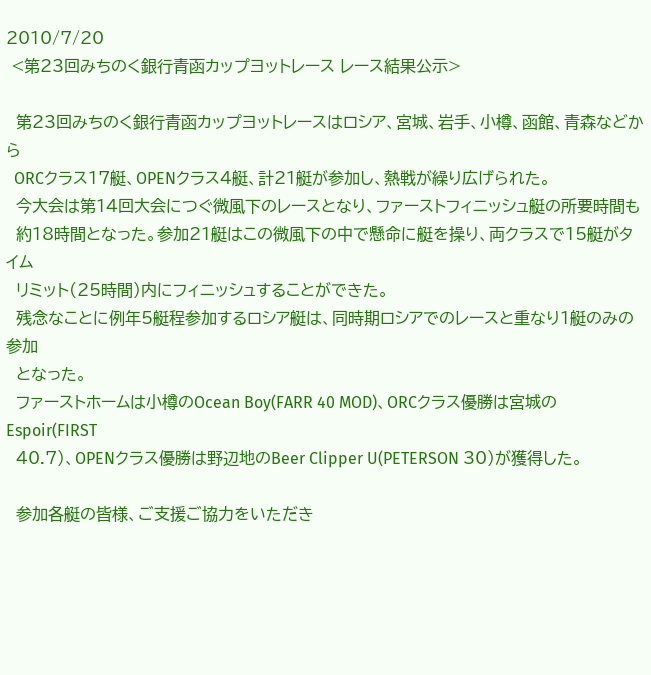2010/7/20
 <第23回みちのく銀行青函カップヨットレース レース結果公示>

  第23回みちのく銀行青函カップヨットレースはロシア、宮城、岩手、小樽、函館、青森などから
  ORCクラス17艇、OPENクラス4艇、計21艇が参加し、熱戦が繰り広げられた。
  今大会は第14回大会につぐ微風下のレースとなり、ファーストフィニッシュ艇の所要時間も
  約18時間となった。参加21艇はこの微風下の中で懸命に艇を操り、両クラスで15艇がタイム
  リミット(25時間)内にフィニッシュすることができた。
  残念なことに例年5艇程参加するロシア艇は、同時期ロシアでのレースと重なり1艇のみの参加
  となった。
  ファーストホームは小樽のOcean Boy(FARR 40 MOD)、ORCクラス優勝は宮城のEspoir(FIRST
  40.7)、OPENクラス優勝は野辺地のBeer Clipper U(PETERSON 30)が獲得した。

  参加各艇の皆様、ご支援ご協力をいただき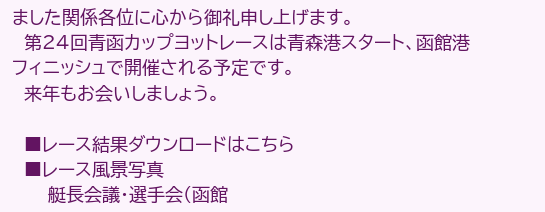ました関係各位に心から御礼申し上げます。
  第24回青函カップヨットレースは青森港スタート、函館港フィニッシュで開催される予定です。
  来年もお会いしましょう。

  ■レース結果ダウンロードはこちら
  ■レース風景写真
      艇長会議・選手会(函館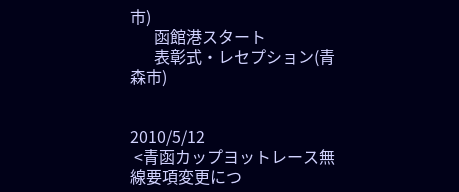市)
      函館港スタート
      表彰式・レセプション(青森市)


2010/5/12
 <青函カップヨットレース無線要項変更につ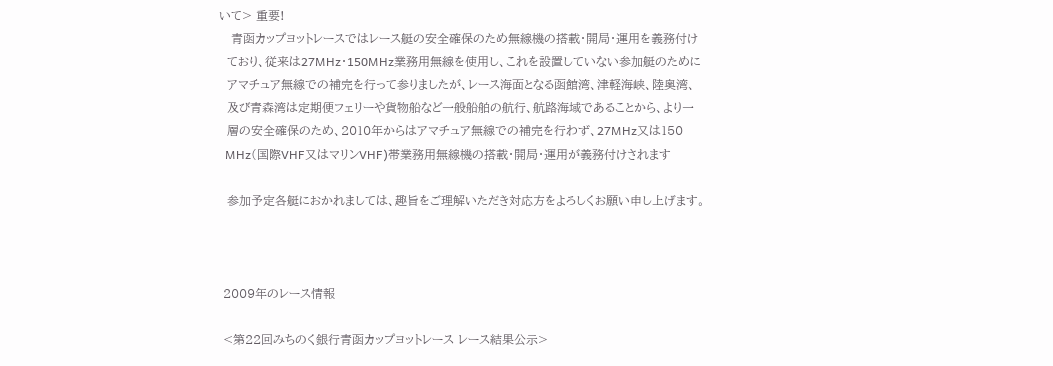いて> 重要!
   青函カップヨットレースではレース艇の安全確保のため無線機の搭載・開局・運用を義務付け
  ており、従来は27MHz・150MHz業務用無線を使用し、これを設置していない参加艇のために
  アマチュア無線での補完を行って参りましたが、レース海面となる函館湾、津軽海峡、陸奥湾、
  及び青森湾は定期便フェリーや貨物船など一般船舶の航行、航路海域であることから、より一
  層の安全確保のため、2010年からはアマチュア無線での補完を行わず、27MHz又は150
  MHz(国際VHF又はマリンVHF)帯業務用無線機の搭載・開局・運用が義務付けされます

  参加予定各艇におかれましては、趣旨をご理解いただき対応方をよろしくお願い申し上げます。



 2009年のレース情報

 <第22回みちのく銀行青函カップヨットレース レース結果公示>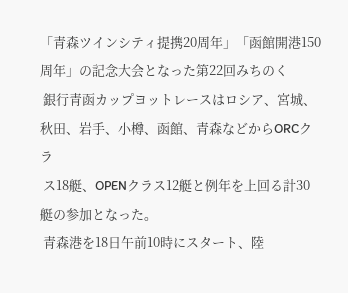「青森ツインシティ提携20周年」「函館開港150周年」の記念大会となった第22回みちのく
 銀行青函カップヨットレースはロシア、宮城、秋田、岩手、小樽、函館、青森などからORCクラ
 ス18艇、OPENクラス12艇と例年を上回る計30艇の参加となった。
 青森港を18日午前10時にスタート、陸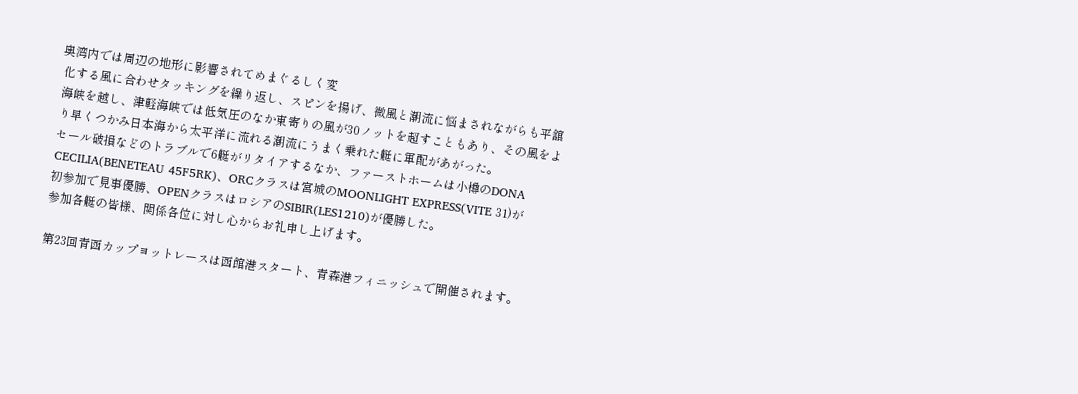奥湾内では周辺の地形に影響されてめまぐるしく変
 化する風に合わせタッキングを繰り返し、スピンを揚げ、微風と潮流に悩まされながらも平舘
 海峡を越し、津軽海峡では低気圧のなか東寄りの風が30ノットを超すこともあり、その風をよ
 り早くつかみ日本海から太平洋に流れる潮流にうまく乗れた艇に軍配があがった。
 セール破損などのトラブルで6艇がリタイアするなか、ファーストホームは小樽のDONA
 CECILIA(BENETEAU 45F5RK)、ORCクラスは宮城のMOONLIGHT EXPRESS(VITE 31)が
 初参加で見事優勝、OPENクラスはロシアのSIBIR(LES1210)が優勝した。
 参加各艇の皆様、関係各位に対し心からお礼申し上げます。

 第23回青函カップヨットレースは函館港スタート、青森港フィニッシュで開催されます。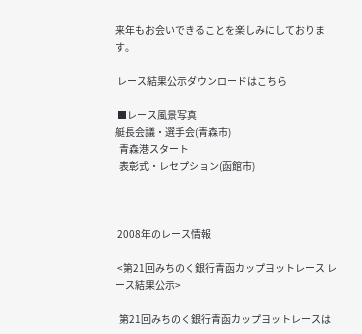来年もお会いできることを楽しみにしております。

 レース結果公示ダウンロードはこちら

 ■レース風景写真
艇長会議・選手会(青森市)
  青森港スタート
  表彰式・レセプション(函館市)



 2008年のレース情報

 <第21回みちのく銀行青函カップヨットレース レース結果公示>

  第21回みちのく銀行青函カップヨットレースは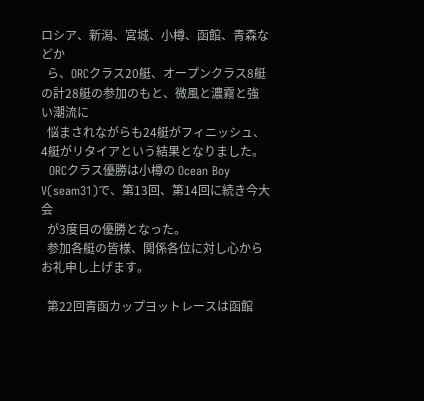ロシア、新潟、宮城、小樽、函館、青森などか
  ら、ORCクラス20艇、オープンクラス8艇の計28艇の参加のもと、微風と濃霧と強い潮流に
  悩まされながらも24艇がフィニッシュ、4艇がリタイアという結果となりました。
  ORCクラス優勝は小樽の Ocean Boy V(seam31)で、第13回、第14回に続き今大会
  が3度目の優勝となった。
  参加各艇の皆様、関係各位に対し心からお礼申し上げます。

  第22回青函カップヨットレースは函館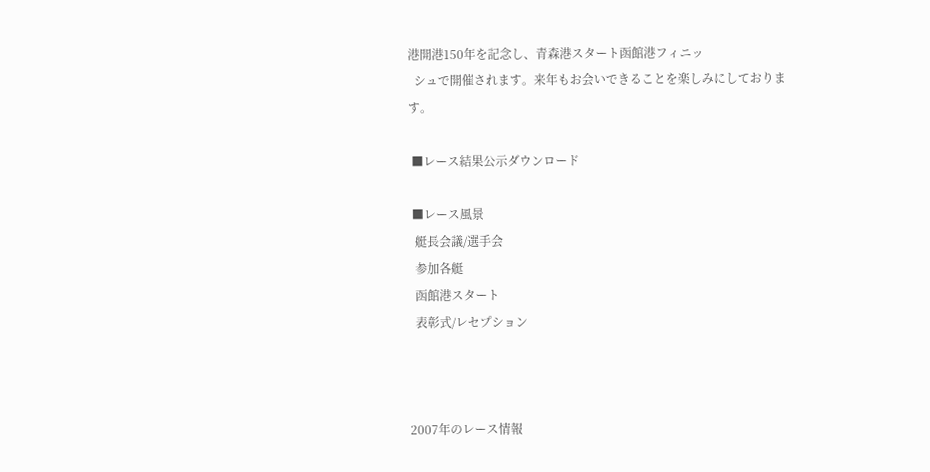港開港150年を記念し、青森港スタート函館港フィニッ
  シュで開催されます。来年もお会いできることを楽しみにしております。

 ■レース結果公示ダウンロード

 ■レース風景
  艇長会議/選手会
  参加各艇
  函館港スタート
  表彰式/レセプション



2007年のレース情報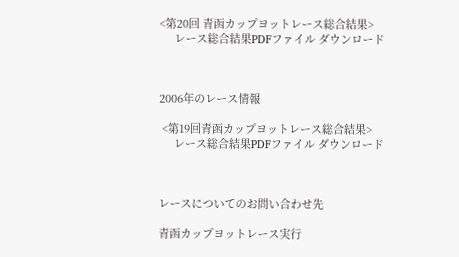<第20回 青函カップヨットレース総合結果>
     レース総合結果PDFファイル ダウンロード



2006年のレース情報

 <第19回青函カップヨットレース総合結果>
     レース総合結果PDFファイル ダウンロード



レースについてのお問い合わせ先

青函カップヨットレース実行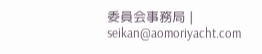委員会事務局 | seikan@aomoriyacht.com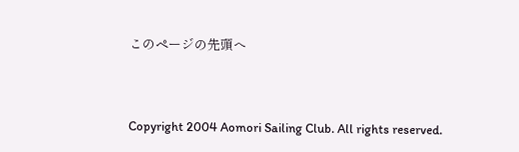このページの先頭へ


Copyright 2004 Aomori Sailing Club. All rights reserved.